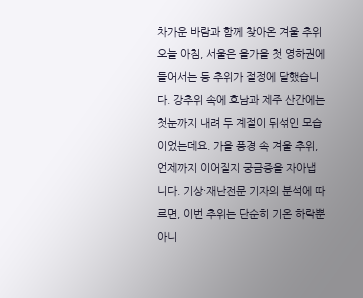차가운 바람과 함께 찾아온 겨울 추위오늘 아침, 서울은 올가을 첫 영하권에 들어서는 등 추위가 절정에 달했습니다. 강추위 속에 호남과 제주 산간에는 첫눈까지 내려 두 계절이 뒤섞인 모습이었는데요. 가을 풍경 속 겨울 추위, 언제까지 이어질지 궁금증을 자아냅니다. 기상·재난전문 기자의 분석에 따르면, 이번 추위는 단순히 기온 하락뿐 아니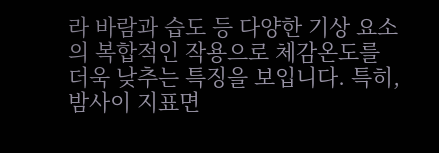라 바람과 습도 등 다양한 기상 요소의 복합적인 작용으로 체감온도를 더욱 낮추는 특징을 보입니다. 특히, 밤사이 지표면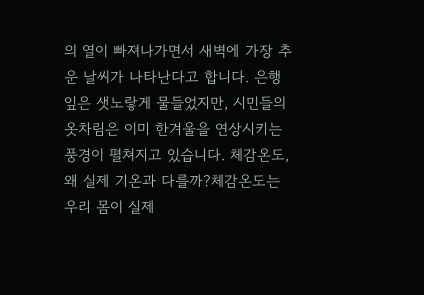의 열이 빠져나가면서 새벽에 가장 추운 날씨가 나타난다고 합니다. 은행잎은 샛노랗게 물들었지만, 시민들의 옷차림은 이미 한겨울을 연상시키는 풍경이 펼쳐지고 있습니다. 체감온도, 왜 실제 기온과 다를까?체감온도는 우리 몸이 실제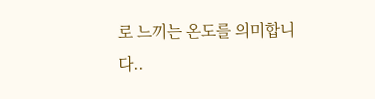로 느끼는 온도를 의미합니다..